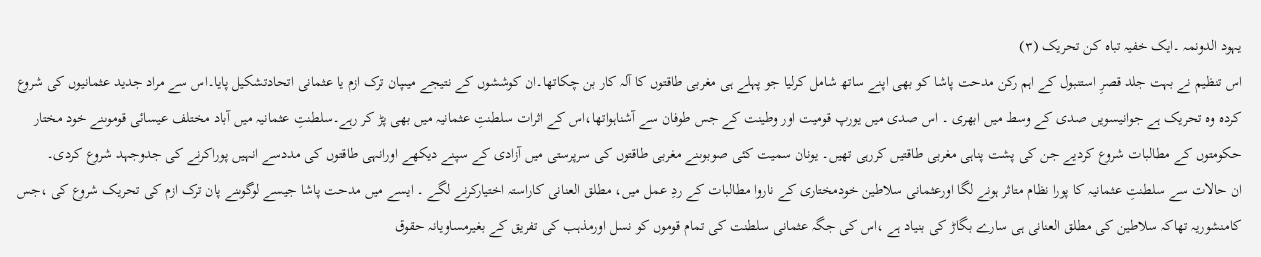یہود الدونمہ ۔ایک خفیہ تباہ کن تحریک (۳)
اس تنظیم نے بہت جلد قصرِ استنبول کے اہم رکن مدحت پاشا کو بھی اپنے ساتھ شامل کرلیا جو پہلے ہی مغربی طاقتوں کا آلہ کار بن چکاتھا۔ان کوششوں کے نتیجے میںپان ترک ازم یا عثمانی اتحادتشکیل پایا۔اس سے مراد جدید عثمانیوں کی شروع کردہ وہ تحریک ہے جوانیسویں صدی کے وسط میں ابھری ۔ اس صدی میں یورپ قومیت اور وطینت کے جس طوفان سے آشناہواتھا،اس کے اثرات سلطنتِ عثمانیہ میں بھی پڑ کر رہے۔سلطنتِ عثمانیہ میں آباد مختلف عیسائی قوموںنے خود مختار حکومتوں کے مطالبات شروع کردیے جن کی پشت پناہی مغربی طاقتیں کررہی تھیں۔ یونان سمیت کئی صوبوںنے مغربی طاقتوں کی سرپرستی میں آزادی کے سپنے دیکھے اورانہی طاقتوں کی مددسے انہیں پوراکرنے کی جدوجہد شروع کردی۔
ان حالات سے سلطنتِ عثمانیہ کا پورا نظام متاثر ہونے لگا اورعثمانی سلاطین خودمختاری کے ناروا مطالبات کے ردِ عمل میں، مطلق العنانی کاراستہ اختیارکرنے لگے ۔ ایسے میں مدحت پاشا جیسے لوگوںنے پان ترک ازم کی تحریک شروع کی ،جس کامنشوریہ تھاکہ سلاطین کی مطلق العنانی ہی سارے بگاڑ کی بنیاد ہے ،اس کی جگہ عثمانی سلطنت کی تمام قوموں کو نسل اورمذہب کی تفریق کے بغیرمساویانہ حقوق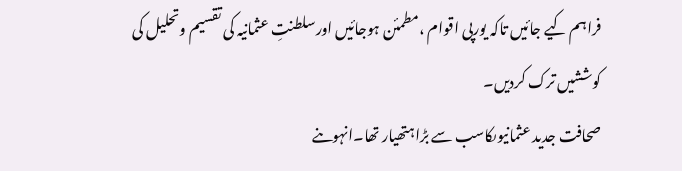فراہم کیے جائیں تاکہ یورپی اقوام ،مطمئن ہوجائیں اورسلطنتِ عثمانیہ کی تقسیم وتحلیل کی کوششیں ترک کردیں۔
صحافت جدید عثمانیوںکاسب سے بڑاہتھیار تھا۔انہوںنے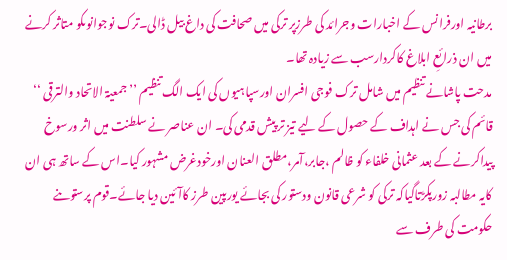برطانیہ اورفرانس کے اخبارات وجرائد کی طرزپر ترکی میں صحافت کی داغ بیل ڈالی۔ترک نوجوانوںکو متاثر کرنے میں ان ذرائعِ ابلاغ کاکردارسب سے زیادہ تھا۔
مدحت پاشانے تنظیم میں شامل ترک فوجی افسران اورسپاہیوں کی ایک الگ تنظیم ’’جمعیۃ الاتحاد والترقی ‘‘ قائم کی جس نے اہداف کے حصول کے لیے تیز تر پیش قدمی کی۔ ان عناصر نے سلطنت میں اثر ورسوخ پیداکرنے کے بعد عثمانی خلفاء کو ظالم ،جابر،آمر،مطلق العنان اورخودغرض مشہور کیا۔اس کے ساتھ ہی ان کایہ مطالبہ زورپکڑتاگیاکہ ترکی کو شرعی قانون ودستور کی بجائے یورپین طرز کاآئین دیا جائے۔قوم پرستوںنے حکومت کی طرف سے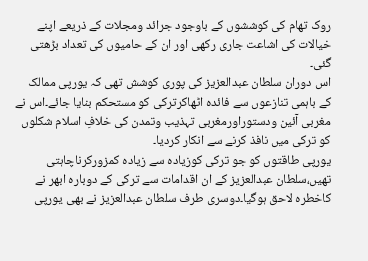روک تھام کی کوششوں کے باوجود جرائد ومجلات کے ذریعے اپنے خیالات کی اشاعت جاری رکھی اور ان کے حامیوں کی تعداد بڑھتی گئی۔
اس دوران سلطان عبدالعزیز کی پوری کوشش تھی کہ یورپی ممالک کے باہمی تنازعوں سے فائدہ اٹھاکرترکی کو مستحکم بنایا جائے۔اس نے مغربی آئین ودستوراورمغربی تہذیب وتمدن کی خلافِ اسلام شکلوں کو ترکی میں نافذ کرنے سے انکار کردیا۔
یورپی طاقتوں کو جو ترکی کوزیادہ سے زیادہ کمزورکرناچاہتی تھیں،سلطان عبدالعزیز کے ان اقدامات سے ترکی کے دوبارہ ابھر نے کاخطرہ لاحق ہوگیا۔دوسری طرف سلطان عبدالعزیز نے بھی یورپی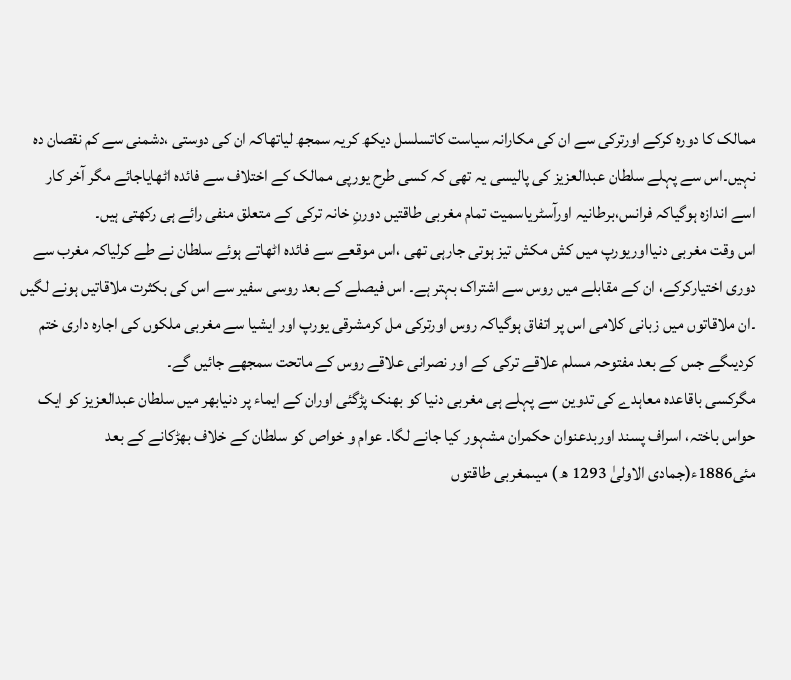ممالک کا دورہ کرکے اورترکی سے ان کی مکارانہ سیاست کاتسلسل دیکھ کریہ سمجھ لیاتھاکہ ان کی دوستی ،دشمنی سے کم نقصان دہ نہیں۔اس سے پہلے سلطان عبدالعزیز کی پالیسی یہ تھی کہ کسی طرح یورپی ممالک کے اختلاف سے فائدہ اٹھایاجائے مگر آخر کار اسے اندازہ ہوگیاکہ فرانس،برطانیہ اورآسٹریاسمیت تمام مغربی طاقتیں دورنِ خانہ ترکی کے متعلق منفی رائے ہی رکھتی ہیں۔
اس وقت مغربی دنیااوریورپ میں کش مکش تیز ہوتی جارہی تھی ،اس موقعے سے فائدہ اٹھاتے ہوئے سلطان نے طے کرلیاکہ مغرب سے دوری اختیارکرکے، ان کے مقابلے میں روس سے اشتراک بہتر ہے۔ اس فیصلے کے بعد روسی سفیر سے اس کی بکثرت ملاقاتیں ہونے لگیں ۔ان ملاقاتوں میں زبانی کلامی اس پر اتفاق ہوگیاکہ روس اورترکی مل کرمشرقی یورپ اور ایشیا سے مغربی ملکوں کی اجارہ داری ختم کردیںگے جس کے بعد مفتوحہ مسلم علاقے ترکی کے اور نصرانی علاقے روس کے ماتحت سمجھے جائیں گے۔
مگرکسی باقاعدہ معاہدے کی تدوین سے پہلے ہی مغربی دنیا کو بھنک پڑگئی اوران کے ایماء پر دنیابھر میں سلطان عبدالعزیز کو ایک حواس باختہ، اسراف پسند اوربدعنوان حکمران مشہور کیا جانے لگا۔ عوام و خواص کو سلطان کے خلاف بھڑکانے کے بعد مئی1886ء(جمادی الاولیٰ 1293 ھ ) میںمغربی طاقتوں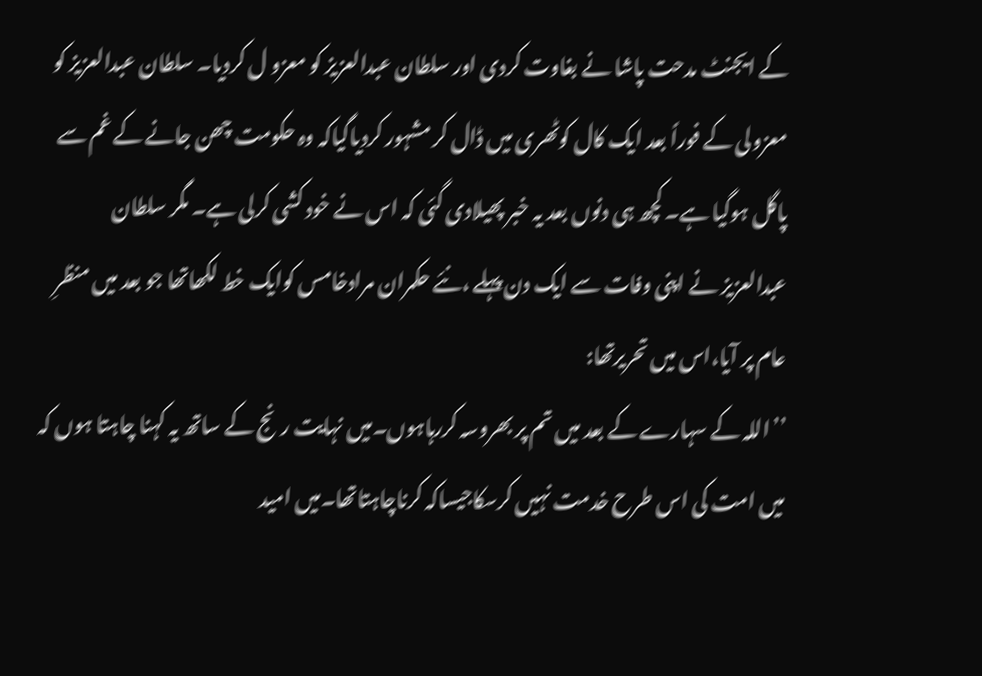کے ایجنٹ مدحت پاشا نے بغاوت کردی اور سلطان عبدالعزیز کو معزو ل کردیا۔ سلطان عبدالعزیز کو معزولی کے فوراً بعد ایک کال کوٹھری میں ڈال کر مشہور کردیاگیاکہ وہ حکومت چھن جانے کے غم سے پاگل ہوگیا ہے۔ کچھ ہی دنوں بعد یہ خبر پھیلادی گئی کہ اس نے خود کشی کرلی ہے۔ مگر سلطان عبدالعزیز نے اپنی وفات سے ایک دن پہلے ،نئے حکمران مرادخامس کوایک خط لکھاتھا جو بعد میں منظرِ عام پر آیا،اس میں تحریرتھا:
’’اللہ کے سہارے کے بعد میں تم پر بھروسہ کررہاہوں۔میں نہایت رنج کے ساتھ یہ کہنا چاہتا ہوں کہ میں امت کی اس طرح خدمت نہیں کرسکاجیساکہ کرناچاہتاتھا۔میں امید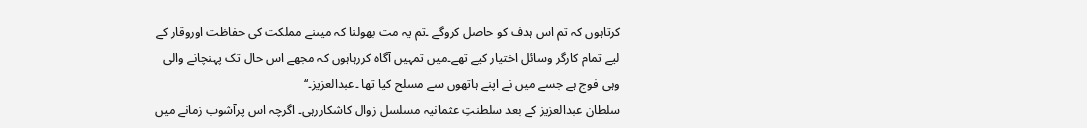کرتاہوں کہ تم اس ہدف کو حاصل کروگے ۔تم یہ مت بھولنا کہ میںنے مملکت کی حفاظت اوروقار کے لیے تمام کارگر وسائل اختیار کیے تھے۔میں تمہیں آگاہ کررہاہوں کہ مجھے اس حال تک پہنچانے والی وہی فوج ہے جسے میں نے اپنے ہاتھوں سے مسلح کیا تھا ۔عبدالعزیز۔‘‘
سلطان عبدالعزیز کے بعد سلطنتِ عثمانیہ مسلسل زوال کاشکاررہی۔ اگرچہ اس پرآشوب زمانے میں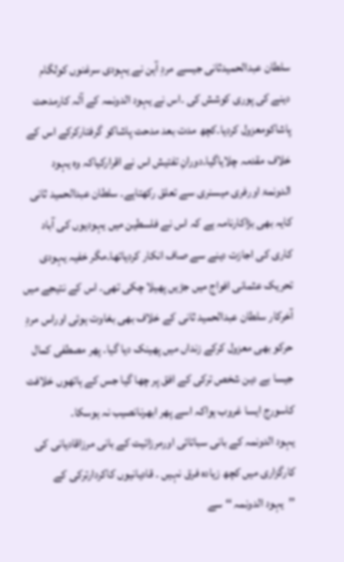سلطان عبدالحمیدثانی جیسے مردِ آہن نے یہودی سرغنوں کولگام دینے کی پوری کوشش کی ۔اس نے یہود الدونمہ کے آلہ کارمدحت پاشاکومعزول کردیا۔کچھ مدت بعد مدحت پاشاکو گرفتارکرکے اس کے خلاف مقدمہ چلایاگیا۔دورانِ تفتیش اس نے اقرارکیاکہ وہ یہود الدونمۃ اورفری میسنری سے تعلق رکھتاہے۔ سلطان عبدالحمید ثانی کایہ بھی بڑاکارنامہ ہے کہ اس نے فلسطین میں یہودیوں کی آباد کاری کی اجازت دینے سے صاف انکار کردیاتھا۔مگر خفیہ یہودی تحریک عثمانی افواج میں جڑیں پھیلا چکی تھی۔ اس کے نتیجے میں آخرکار سلطان عبدالحمید ثانی کے خلاف بھی بغاوت ہوئی اوراس مردِ حرکو بھی معزول کرکے زنداں میں پھینک دیا گیا۔ پھر مصطفی کمال جیسا بے دین شخص ترکی کے افق پر چھا گیا جس کے ہاتھوں خلافت کاسورج ایسا غروب ہواکہ اسے پھر ابھرنانصیب نہ ہوسکا۔
یہود الدونمہ کے بانی سباتائی اورمرزائیت کے بانی مرزاقادیانی کی کارگزاری میں کچھ زیادہ فرق نہیں ۔ قادیانیوں کاکردارترکی کے ’’یہود الدونمہ ‘‘ سے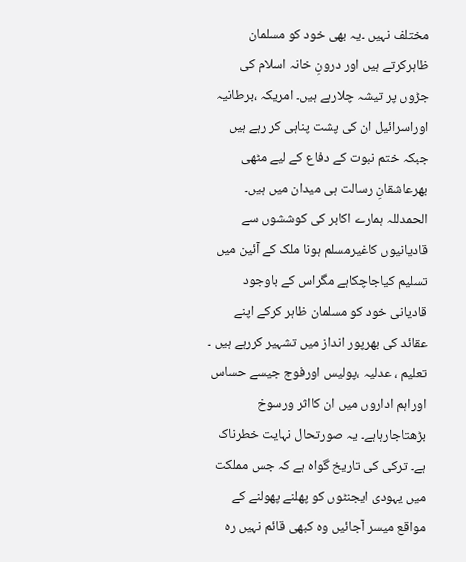مختلف نہیں ۔یہ بھی خود کو مسلمان ظاہرکرتے ہیں اور درونِ خانہ اسلام کی جڑوں پر تیشہ چلارہے ہیں۔ امریکہ ،برطانیہ اوراسرائیل ان کی پشت پناہی کر رہے ہیں جبکہ ختم نبوت کے دفاع کے لیے مٹھی بھرعاشقانِ رسالت ہی میدان میں ہیں۔ الحمدللہ ہمارے اکابر کی کوششوں سے قادیانیوں کاغیرمسلم ہونا ملک کے آئین میں تسلیم کیاجاچکاہے مگراس کے باوجود قادیانی خود کو مسلمان ظاہر کرکے اپنے عقائد کی بھرپور انداز میں تشہیر کررہے ہیں ۔ تعلیم ، عدلیہ ،پولیس اورفوج جیسے حساس اوراہم اداروں میں ان کااثر ورسوخ بڑھتاجارہاہے۔ یہ صورتحال نہایت خطرناک ہے۔ ترکی کی تاریخ گواہ ہے کہ جس مملکت میں یہودی ایجنٹوں کو پھلنے پھولنے کے مواقع میسر آجائیں وہ کبھی قائم نہیں رہ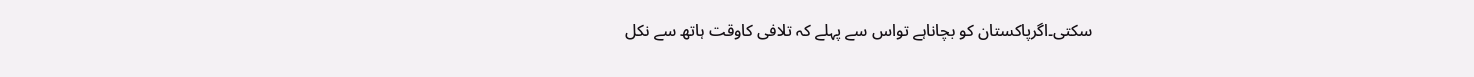سکتی۔اگرپاکستان کو بچاناہے تواس سے پہلے کہ تلافی کاوقت ہاتھ سے نکل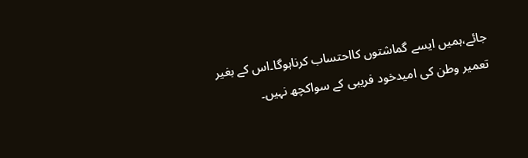جائے،ہمیں ایسے گماشتوں کااحتساب کرناہوگا۔اس کے بغیر تعمیر وطن کی امیدخود فریبی کے سواکچھ نہیں۔